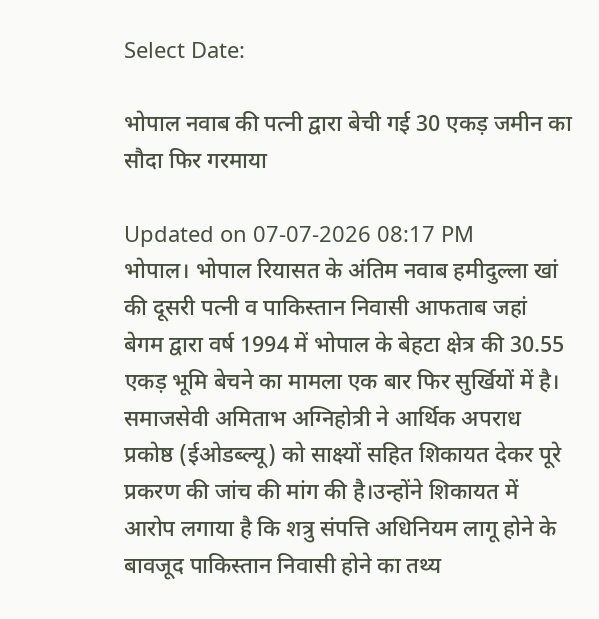Select Date:

भोपाल नवाब की पत्नी द्वारा बेची गई 30 एकड़ जमीन का सौदा फिर गरमाया

Updated on 07-07-2026 08:17 PM
भोपाल। भोपाल रियासत के अंतिम नवाब हमीदुल्ला खां की दूसरी पत्नी व पाकिस्तान निवासी आफताब जहां बेगम द्वारा वर्ष 1994 में भोपाल के बेहटा क्षेत्र की 30.55 एकड़ भूमि बेचने का मामला एक बार फिर सुर्खियों में है। समाजसेवी अमिताभ अग्निहोत्री ने आर्थिक अपराध प्रकोष्ठ (ईओडब्ल्यू) को साक्ष्यों सहित शिकायत देकर पूरे प्रकरण की जांच की मांग की है।उन्होंने शिकायत में आरोप लगाया है कि शत्रु संपत्ति अधिनियम लागू होने के बावजूद पाकिस्तान निवासी होने का तथ्य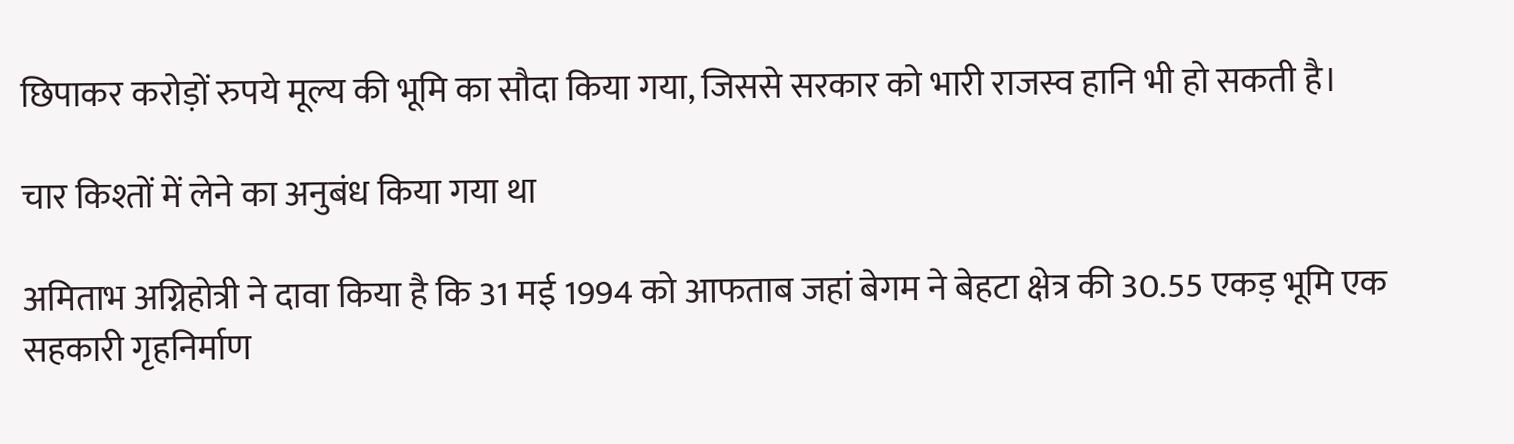छिपाकर करोड़ों रुपये मूल्य की भूमि का सौदा किया गया, जिससे सरकार को भारी राजस्व हानि भी हो सकती है।

चार किश्तों में लेने का अनुबंध किया गया था

अमिताभ अग्निहोत्री ने दावा किया है कि 31 मई 1994 को आफताब जहां बेगम ने बेहटा क्षेत्र की 30.55 एकड़ भूमि एक सहकारी गृहनिर्माण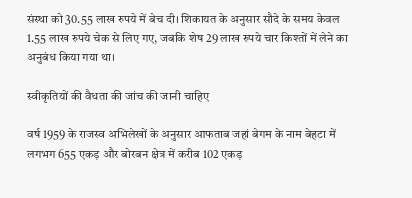संस्था को 30.55 लाख रुपये में बेच दी। शिकायत के अनुसार सौदे के समय केवल 1.55 लाख रुपये चेक से लिए गए, जबकि शेष 29 लाख रुपये चार किश्तों में लेने का अनुबंध किया गया था।

स्वीकृतियों की वैधता की जांच की जानी चाहिए

वर्ष 1959 के राजस्व अभिलेखों के अनुसार आफताब जहां बेगम के नाम बेहटा में लगभग 655 एकड़ और बोरबन क्षेत्र में करीब 102 एकड़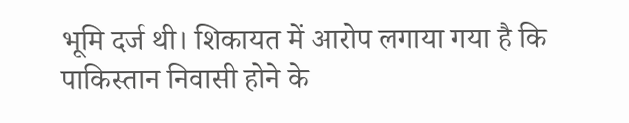भूमि दर्ज थी। शिकायत में आरोप लगाया गया है कि पाकिस्तान निवासी होने के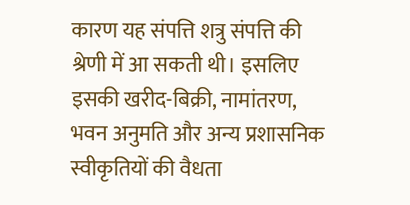कारण यह संपत्ति शत्रु संपत्ति की श्रेणी में आ सकती थी। इसलिए इसकी खरीद-बिक्री, नामांतरण, भवन अनुमति और अन्य प्रशासनिक स्वीकृतियों की वैधता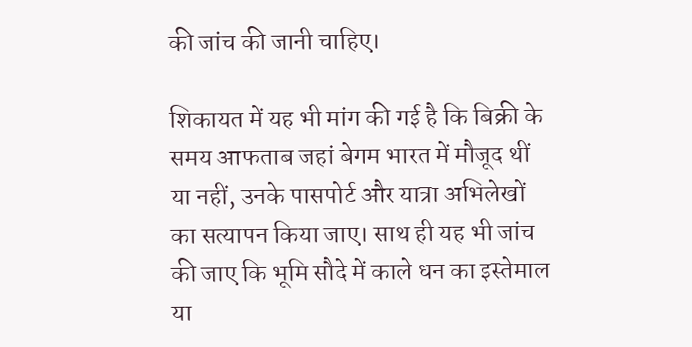की जांच की जानी चाहिए।

शिकायत में यह भी मांग की गई है कि बिक्री के समय आफताब जहां बेगम भारत में मौजूद थीं या नहीं, उनके पासपोर्ट और यात्रा अभिलेखों का सत्यापन किया जाए। साथ ही यह भी जांच की जाए कि भूमि सौदे में काले धन का इस्तेमाल या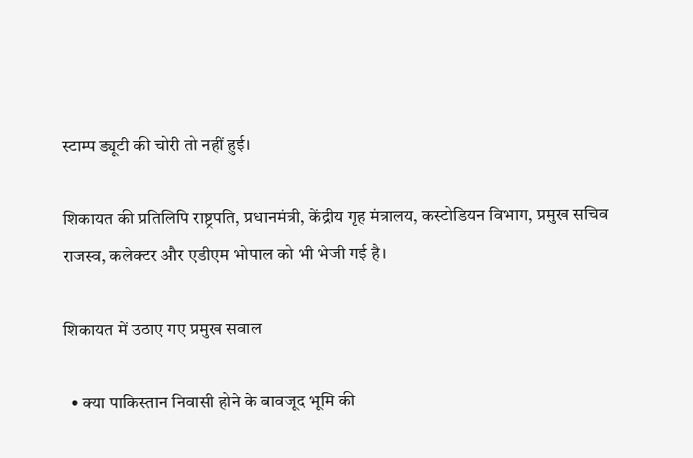स्टाम्प ड्यूटी की चोरी तो नहीं हुई।

शिकायत की प्रतिलिपि राष्ट्रपति, प्रधानमंत्री, केंद्रीय गृह मंत्रालय, कस्टोडियन विभाग, प्रमुख सचिव राजस्व, कलेक्टर और एडीएम भोपाल को भी भेजी गई है।

शिकायत में उठाए गए प्रमुख सवाल

  • क्या पाकिस्तान निवासी होने के बावजूद भूमि की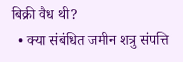बिक्री वैध थी?
  • क्या संबंधित जमीन शत्रु संपत्ति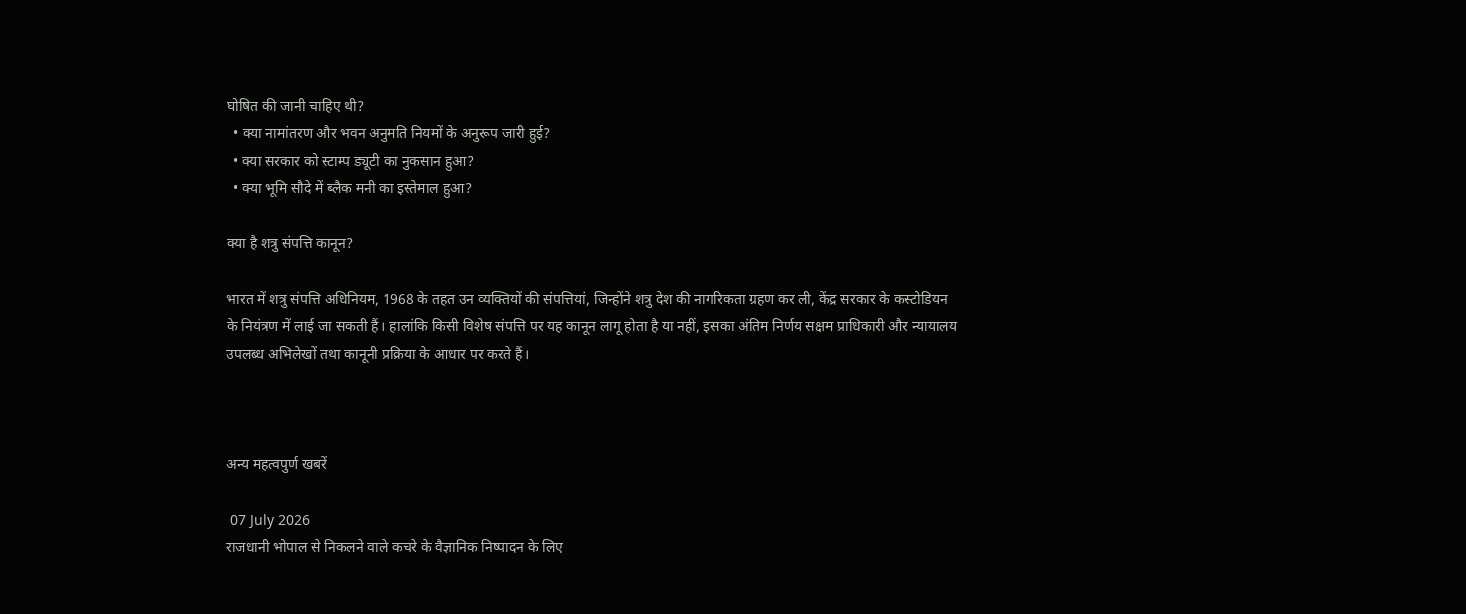घोषित की जानी चाहिए थी?
  • क्या नामांतरण और भवन अनुमति नियमों के अनुरूप जारी हुई?
  • क्या सरकार को स्टाम्प ड्यूटी का नुकसान हुआ?
  • क्या भूमि सौदे में ब्लैक मनी का इस्तेमाल हुआ?

क्या है शत्रु संपत्ति कानून?

भारत में शत्रु संपत्ति अधिनियम, 1968 के तहत उन व्यक्तियों की संपत्तियां, जिन्होंने शत्रु देश की नागरिकता ग्रहण कर ली, केंद्र सरकार के कस्टोडियन के नियंत्रण में लाई जा सकती हैं। हालांकि किसी विशेष संपत्ति पर यह कानून लागू होता है या नहीं, इसका अंतिम निर्णय सक्षम प्राधिकारी और न्यायालय उपलब्ध अभिलेखों तथा कानूनी प्रक्रिया के आधार पर करते हैं।



अन्य महत्वपुर्ण खबरें

 07 July 2026
राजधानी भोपाल से निकलने वाले कचरे के वैज्ञानिक निष्पादन के लिए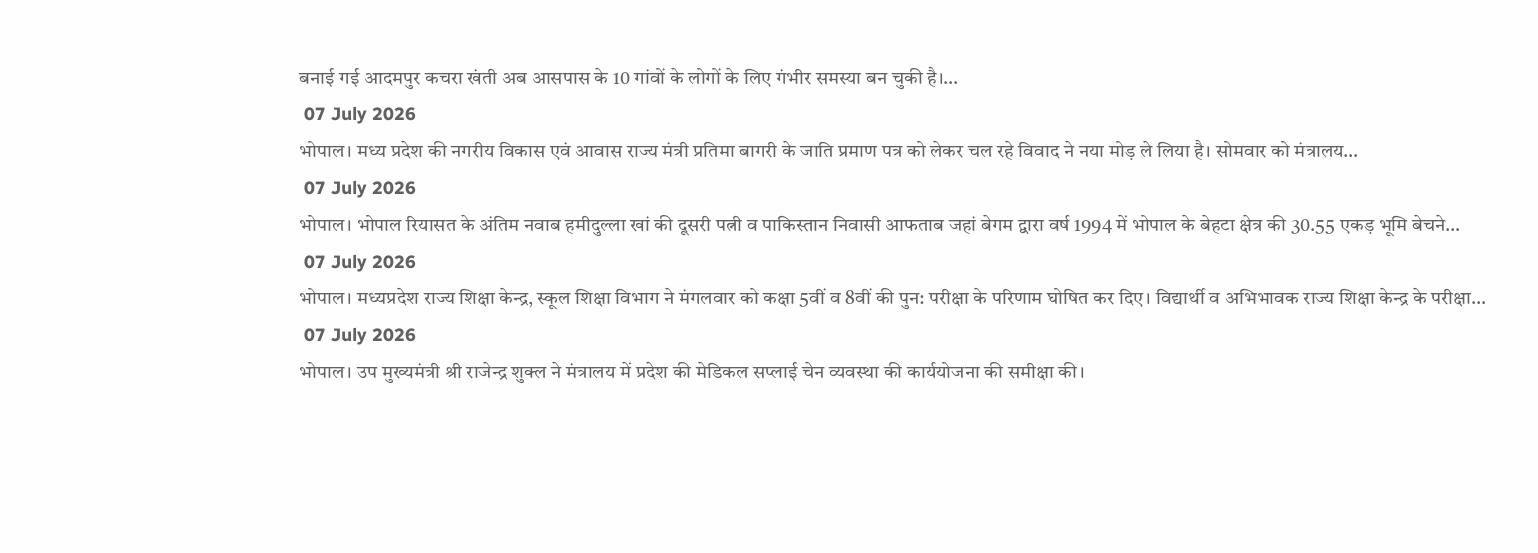बनाई गई आदमपुर कचरा खंती अब आसपास के 10 गांवों के लोगों के लिए गंभीर समस्या बन चुकी है।…
 07 July 2026
भोपाल। मध्य प्रदेश की नगरीय विकास एवं आवास राज्य मंत्री प्रतिमा बागरी के जाति प्रमाण पत्र को लेकर चल रहे विवाद ने नया मोड़ ले लिया है। सोमवार को मंत्रालय…
 07 July 2026
भोपाल। भोपाल रियासत के अंतिम नवाब हमीदुल्ला खां की दूसरी पत्नी व पाकिस्तान निवासी आफताब जहां बेगम द्वारा वर्ष 1994 में भोपाल के बेहटा क्षेत्र की 30.55 एकड़ भूमि बेचने…
 07 July 2026
भोपाल। मध्यप्रदेश राज्य शिक्षा केन्द्र, स्कूल शिक्षा विभाग ने मंगलवार को कक्षा 5वीं व 8वीं की पुन: परीक्षा के परिणाम घोषित कर दिए। विद्यार्थी व अभिभावक राज्य शिक्षा केन्द्र के परीक्षा…
 07 July 2026
भोपाल। उप मुख्यमंत्री श्री राजेन्द्र शुक्ल ने मंत्रालय में प्रदेश की मेडिकल सप्लाई चेन व्यवस्था की कार्ययोजना की समीक्षा की।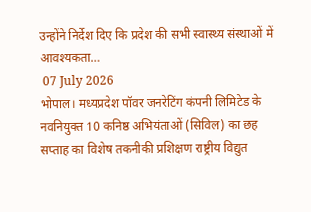उन्होंने निर्देश दिए कि प्रदेश की सभी स्वास्थ्य संस्थाओं में आवश्यकता…
 07 July 2026
भोपाल। मध्यप्रदेश पॉवर जनरेटिंग कंपनी लिमिटेड के नवनियुक्त 10 कनिष्ठ अभियंताओं (सिविल) का छह सप्ताह का विशेष तकनीकी प्रशिक्षण राष्ट्रीय विद्युत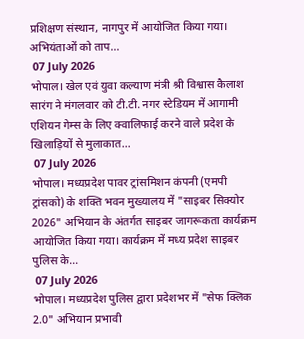प्रशिक्षण संस्थान, नागपुर में आयोजित किया गया। अभियंताओं को ताप…
 07 July 2026
भोपाल। खेल एवं युवा कल्याण मंत्री श्री विश्वास कैलाश सारंग ने मंगलवार को टी.टी. नगर स्टेडियम में आगामी एशियन गेम्स के लिए क्वालिफाई करने वाले प्रदेश के खिलाड़ियों से मुलाकात…
 07 July 2026
भोपाल। मध्यप्रदेश पावर ट्रांसमिशन कंपनी (एमपी ट्रांसको) के शक्ति भवन मुख्यालय में "साइबर सिक्योर 2026" अभियान के अंतर्गत साइबर जागरूकता कार्यक्रम आयोजित किया गया। कार्यक्रम में मध्य प्रदेश साइबर पुलिस के…
 07 July 2026
भोपाल। मध्यप्रदेश पुलिस द्वारा प्रदेशभर में "सेफ क्लिक 2.0" अभियान प्रभावी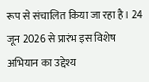रूप से संचालित किया जा रहा है। 24 जून 2026 से प्रारंभ इस विशेष अभियान का उद्देश्य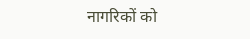नागरिकों को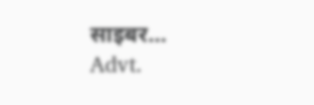साइबर…
Advt.